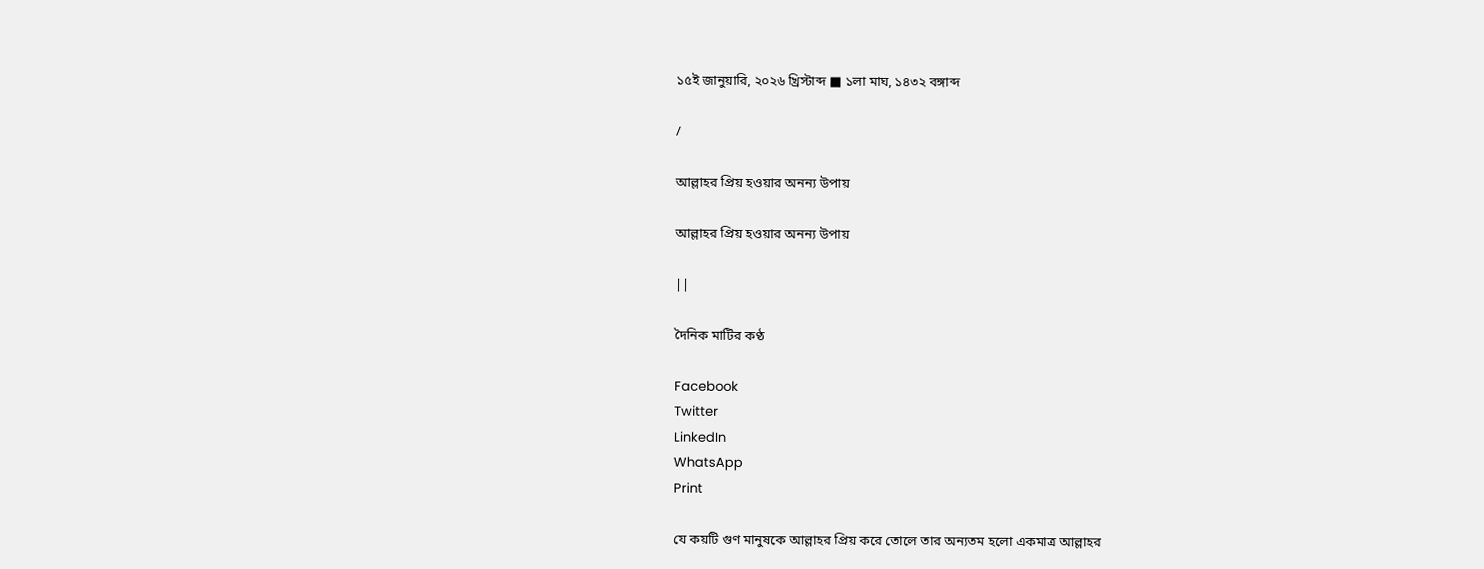১৫ই জানুয়ারি, ২০২৬ খ্রিস্টাব্দ ■ ১লা মাঘ, ১৪৩২ বঙ্গাব্দ

/

আল্লাহর প্রিয় হওয়ার অনন্য উপায়

আল্লাহর প্রিয় হওয়ার অনন্য উপায়

||

দৈনিক মাটির কণ্ঠ

Facebook
Twitter
LinkedIn
WhatsApp
Print

যে কয়টি গুণ মানুষকে আল্লাহর প্রিয় করে তোলে তার অন্যতম হলো একমাত্র আল্লাহর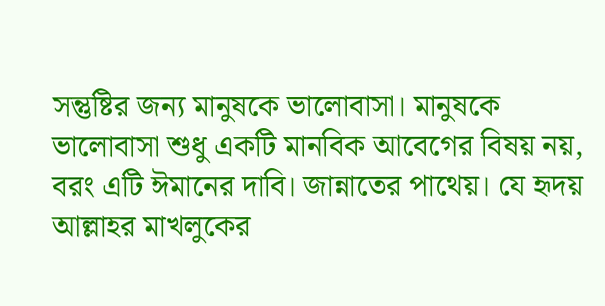সন্তুষ্টির জন্য মানুষকে ভালোবাসা। মানুষকে ভালোবাসা শুধু একটি মানবিক আবেগের বিষয় নয়, বরং এটি ঈমানের দাবি। জান্নাতের পাথেয়। যে হৃদয় আল্লাহর মাখলুকের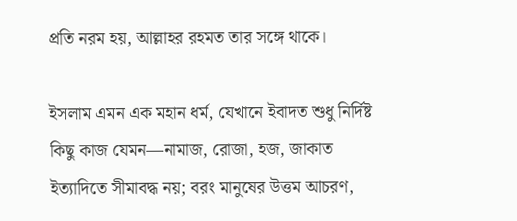প্রতি নরম হয়, আল্লাহর রহমত তার সঙ্গে থাকে।

ইসলাম এমন এক মহান ধর্ম, যেখানে ইবাদত শুধু নির্দিষ্ট কিছু কাজ যেমন—নামাজ, রোজা, হজ, জাকাত ইত্যাদিতে সীমাবদ্ধ নয়; বরং মানুষের উত্তম আচরণ,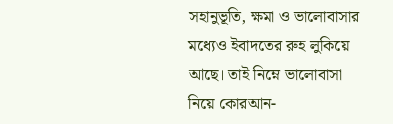সহানুভূতি, ক্ষমা ও ভালোবাসার মধ্যেও ইবাদতের রুহ লুকিয়ে আছে। তাই নিম্নে ভালোবাসা নিয়ে কোরআন-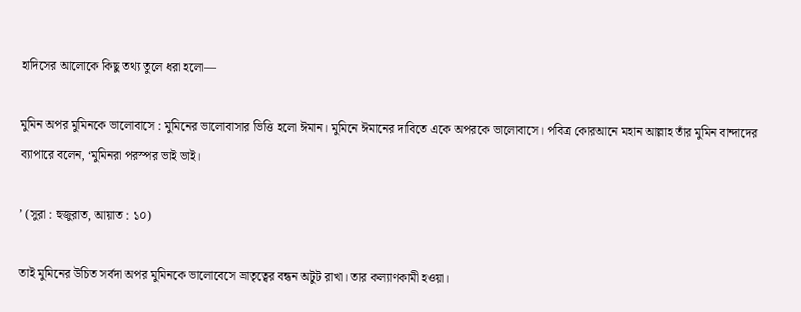হাদিসের আলোকে কিছু তথ্য তুলে ধরা হলো—

মুমিন অপর মুমিনকে ভালোবাসে : মুমিনের ভালোবাসার ভিত্তি হলো ঈমান। মুমিনে ঈমানের দাবিতে একে অপরকে ভালোবাসে। পবিত্র কোরআনে মহান আল্লাহ তাঁর মুমিন বান্দাদের ব্যাপারে বলেন, ‘মুমিনরা পরস্পর ভাই ভাই।

’ (সুরা : হুজুরাত, আয়াত : ১০)

তাই মুমিনের উচিত সর্বদা অপর মুমিনকে ভালোবেসে ভ্রাতৃত্বের বন্ধন অটুট রাখা। তার কল্যাণকামী হওয়া।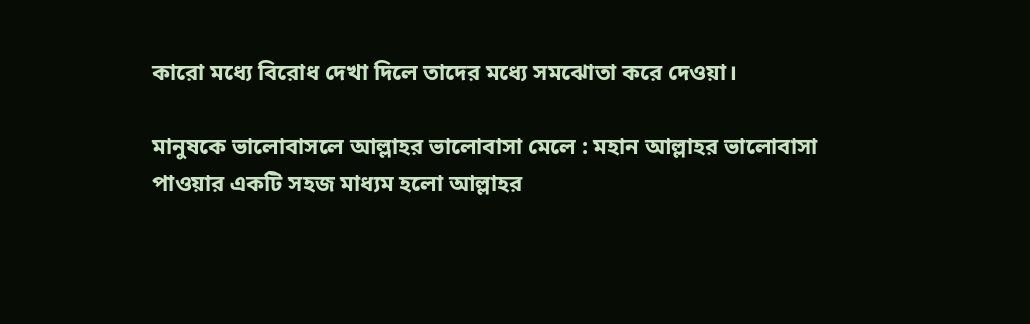কারো মধ্যে বিরোধ দেখা দিলে তাদের মধ্যে সমঝোতা করে দেওয়া।

মানুষকে ভালোবাসলে আল্লাহর ভালোবাসা মেলে : মহান আল্লাহর ভালোবাসা পাওয়ার একটি সহজ মাধ্যম হলো আল্লাহর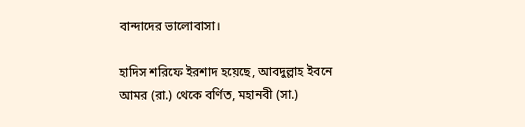বান্দাদের ভালোবাসা।

হাদিস শরিফে ইরশাদ হয়েছে, আবদুল্লাহ ইবনে আমর (রা.) থেকে বর্ণিত, মহানবী (সা.)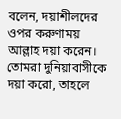বলেন, দয়াশীলদের ওপর করুণাময় আল্লাহ দয়া করেন। তোমরা দুনিয়াবাসীকে দয়া করো, তাহলে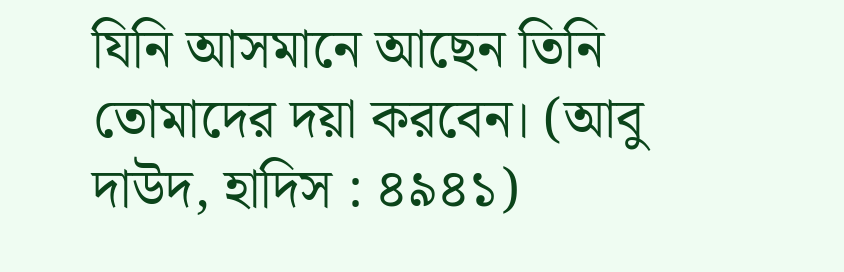যিনি আসমানে আছেন তিনি তোমাদের দয়া করবেন। (আবু দাউদ, হাদিস : ৪৯৪১)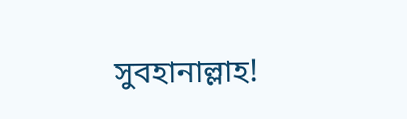সুবহানাল্লাহ!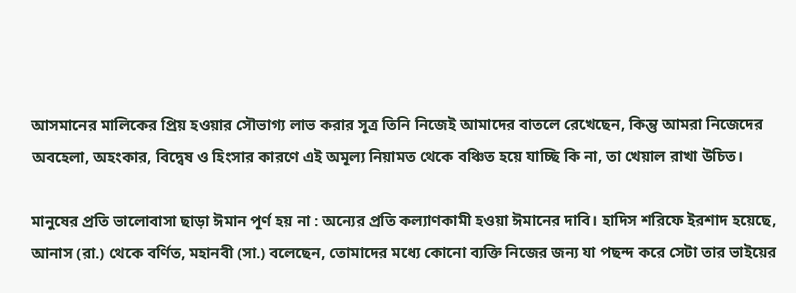আসমানের মালিকের প্রিয় হওয়ার সৌভাগ্য লাভ করার সূত্র তিনি নিজেই আমাদের বাতলে রেখেছেন, কিন্তু আমরা নিজেদের অবহেলা, অহংকার, বিদ্বেষ ও হিংসার কারণে এই অমূল্য নিয়ামত থেকে বঞ্চিত হয়ে যাচ্ছি কি না, তা খেয়াল রাখা উচিত।

মানুষের প্রতি ভালোবাসা ছাড়া ঈমান পূর্ণ হয় না : অন্যের প্রতি কল্যাণকামী হওয়া ঈমানের দাবি। হাদিস শরিফে ইরশাদ হয়েছে, আনাস (রা.) থেকে বর্ণিত, মহানবী (সা.) বলেছেন, তোমাদের মধ্যে কোনো ব্যক্তি নিজের জন্য যা পছন্দ করে সেটা তার ভাইয়ের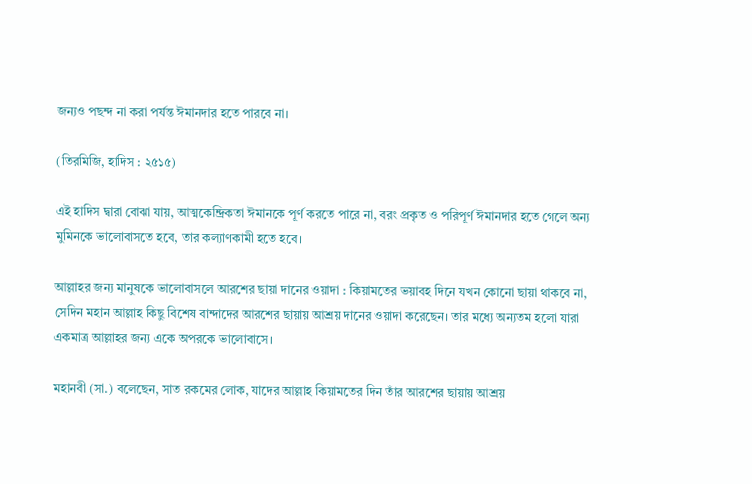জন্যও পছন্দ না করা পর্যন্ত ঈমানদার হতে পারবে না।

(তিরমিজি, হাদিস : ২৫১৫)

এই হাদিস দ্বারা বোঝা যায়, আত্মকেন্দ্রিকতা ঈমানকে পূর্ণ করতে পারে না, বরং প্রকৃত ও পরিপূর্ণ ঈমানদার হতে গেলে অন্য মুমিনকে ভালোবাসতে হবে, তার কল্যাণকামী হতে হবে।

আল্লাহর জন্য মানুষকে ভালোবাসলে আরশের ছায়া দানের ওয়াদা : কিয়ামতের ভয়াবহ দিনে যখন কোনো ছায়া থাকবে না, সেদিন মহান আল্লাহ কিছু বিশেষ বান্দাদের আরশের ছায়ায় আশ্রয় দানের ওয়াদা করেছেন। তার মধ্যে অন্যতম হলো যারা একমাত্র আল্লাহর জন্য একে অপরকে ভালোবাসে।

মহানবী (সা.) বলেছেন, সাত রকমের লোক, যাদের আল্লাহ কিয়ামতের দিন তাঁর আরশের ছায়ায় আশ্রয়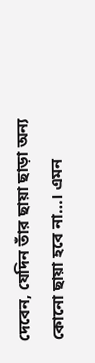দেবেন, যেদিন তাঁর ছায়া ছাড়া অন্য কোনো ছায়া হবে না…। এমন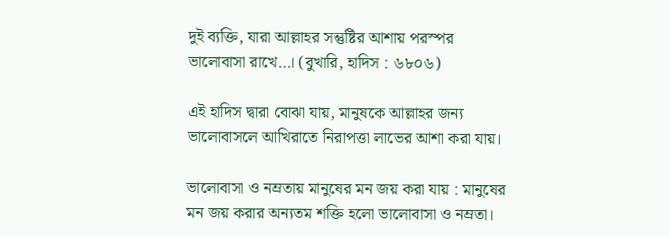দুই ব্যক্তি, যারা আল্লাহর সন্তুষ্টির আশায় পরস্পর ভালোবাসা রাখে…। (বুখারি, হাদিস : ৬৮০৬)

এই হাদিস দ্বারা বোঝা যায়, মানুষকে আল্লাহর জন্য ভালোবাসলে আখিরাতে নিরাপত্তা লাভের আশা করা যায়।

ভালোবাসা ও নম্রতায় মানুষের মন জয় করা যায় : মানুষের মন জয় করার অন্যতম শক্তি হলো ভালোবাসা ও নম্রতা।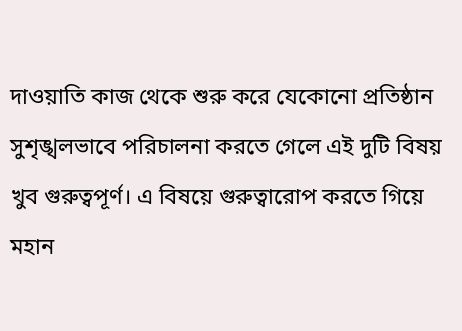দাওয়াতি কাজ থেকে শুরু করে যেকোনো প্রতিষ্ঠান সুশৃঙ্খলভাবে পরিচালনা করতে গেলে এই দুটি বিষয় খুব গুরুত্বপূর্ণ। এ বিষয়ে গুরুত্বারোপ করতে গিয়ে মহান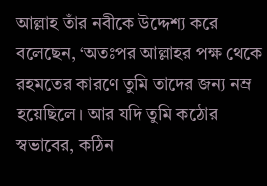আল্লাহ তাঁর নবীকে উদ্দেশ্য করে বলেছেন, ‘অতঃপর আল্লাহর পক্ষ থেকে রহমতের কারণে তুমি তাদের জন্য নম্র হয়েছিলে। আর যদি তুমি কঠোর স্বভাবের, কঠিন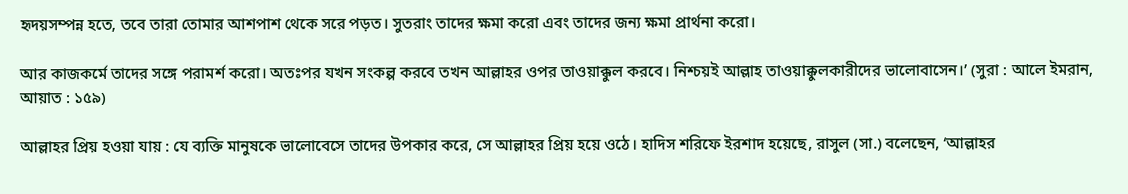হৃদয়সম্পন্ন হতে, তবে তারা তোমার আশপাশ থেকে সরে পড়ত। সুতরাং তাদের ক্ষমা করো এবং তাদের জন্য ক্ষমা প্রার্থনা করো।

আর কাজকর্মে তাদের সঙ্গে পরামর্শ করো। অতঃপর যখন সংকল্প করবে তখন আল্লাহর ওপর তাওয়াক্কুল করবে। নিশ্চয়ই আল্লাহ তাওয়াক্কুলকারীদের ভালোবাসেন।’ (সুরা : আলে ইমরান, আয়াত : ১৫৯)

আল্লাহর প্রিয় হওয়া যায় : যে ব্যক্তি মানুষকে ভালোবেসে তাদের উপকার করে, সে আল্লাহর প্রিয় হয়ে ওঠে। হাদিস শরিফে ইরশাদ হয়েছে, রাসুল (সা.) বলেছেন, ‘আল্লাহর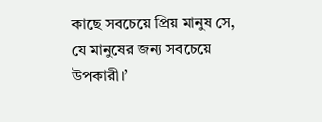কাছে সবচেয়ে প্রিয় মানুষ সে, যে মানুষের জন্য সবচেয়ে উপকারী।’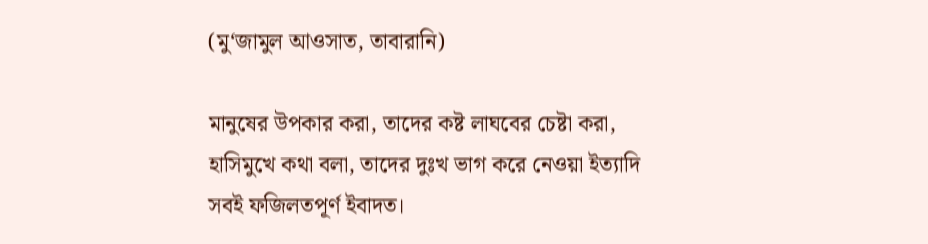(মু‘জামুল আওসাত, তাবারানি)

মানুষের উপকার করা, তাদের কষ্ট লাঘবের চেষ্টা করা, হাসিমুখে কথা বলা, তাদের দুঃখ ভাগ করে নেওয়া ইত্যাদি সবই ফজিলতপূর্ণ ইবাদত।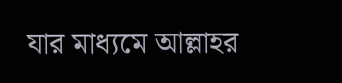যার মাধ্যমে আল্লাহর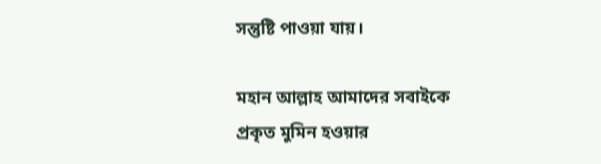সন্তুষ্টি পাওয়া যায়।

মহান আল্লাহ আমাদের সবাইকে প্রকৃত মুমিন হওয়ার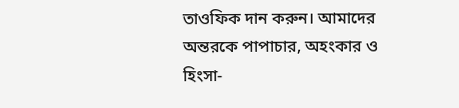তাওফিক দান করুন। আমাদের অন্তরকে পাপাচার, অহংকার ও হিংসা-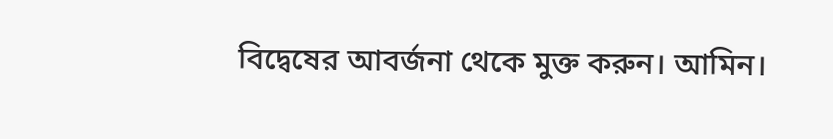বিদ্বেষের আবর্জনা থেকে মুক্ত করুন। আমিন।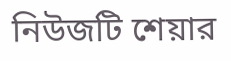নিউজটি ‍শেয়ার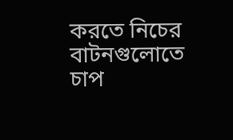করতে নিচের বাটনগুলোতে চাপ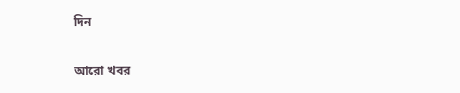দিন

আরো খবর